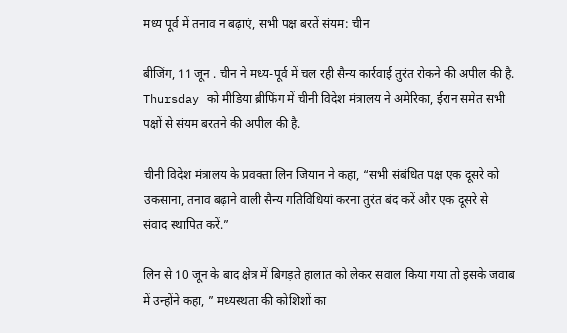मध्य पूर्व में तनाव न बढ़ाएं, सभी पक्ष बरतें संयम: चीन

बीजिंग, 11 जून . चीन ने मध्य-पूर्व में चल रही सैन्य कार्रवाई तुरंत रोकने की अपील की है. Thursday को मीडिया ब्रीफिंग में चीनी विदेश मंत्रालय ने अमेरिका, ईरान समेत सभी पक्षों से संयम बरतने की अपील की है.

चीनी विदेश मंत्रालय के प्रवक्ता लिन जियान ने कहा, “सभी संबंधित पक्ष एक दूसरे को उकसाना, तनाव बढ़ाने वाली सैन्य गतिविधियां करना तुरंत बंद करें और एक दूसरे से संवाद स्थापित करें.”

लिन से 10 जून के बाद क्षेत्र में बिगड़ते हालात को लेकर सवाल किया गया तो इसके जवाब में उन्होंने कहा, ” मध्यस्थता की कोशिशों का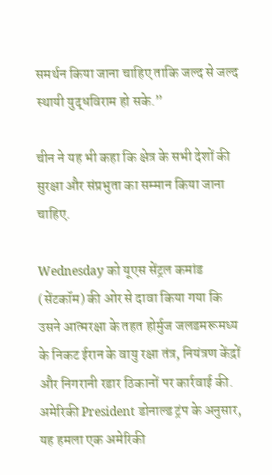समर्थन किया जाना चाहिए ताकि जल्द से जल्द स्थायी युद्धविराम हो सके.”

चीन ने यह भी कहा कि क्षेत्र के सभी देशों की सुरक्षा और संप्रभुता का सम्मान किया जाना चाहिए.

Wednesday को यूएस सेंट्रल कमांड (सेंटकॉम) की ओर से दावा किया गया कि उसने आत्मरक्षा के तहत होर्मुज जलडमरूमध्य के निकट ईरान के वायु रक्षा तंत्र, नियंत्रण केंद्रों और निगरानी रडार ठिकानों पर कार्रवाई की. अमेरिकी President डोनाल्ड ट्रंप के अनुसार, यह हमला एक अमेरिकी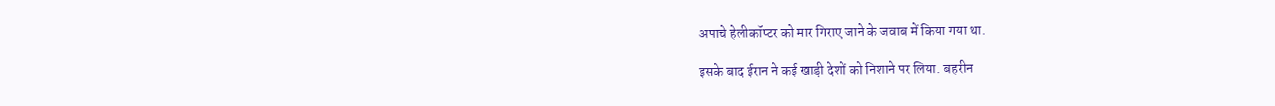अपाचे हेलीकॉप्टर को मार गिराए जाने के जवाब में किया गया था.

इसके बाद ईरान ने कई खाड़ी देशों को निशाने पर लिया. बहरीन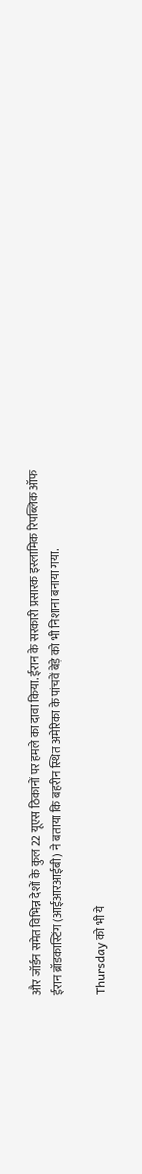और जॉर्डन समेत विभिन्न देशों के कुल 22 यूएस ठिकानों पर हमले का दावा किया. ईरान के सरकारी प्रसारक इस्लामिक रिपब्लिक ऑफ ईरान ब्रॉडकास्टिंग (आईआरआईबी) ने बताया कि बहरीन स्थित अमेरिका के पांचवें बेड़े को भी निशाना बनाया गया.

Thursday को भी ये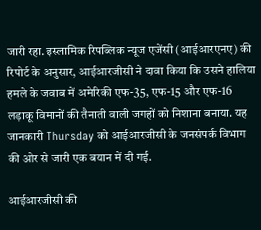जारी रहा. इस्लामिक रिपब्लिक न्यूज एजेंसी (आईआरएनए) की रिपोर्ट के अनुसार, आईआरजीसी ने दावा किया कि उसने हालिया हमले के जवाब में अमेरिकी एफ-35, एफ-15 और एफ-16 लड़ाकू विमानों की तैनाती वाली जगहों को निशाना बनाया. यह जानकारी Thursday को आईआरजीसी के जनसंपर्क विभाग की ओर से जारी एक बयान में दी गई.

आईआरजीसी की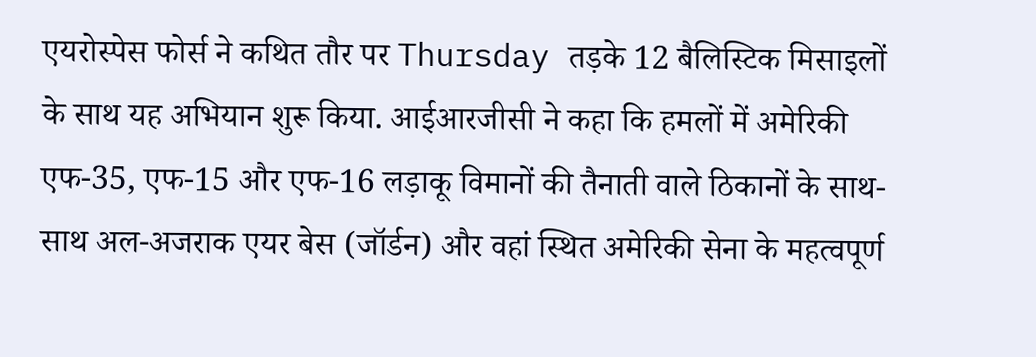एयरोस्पेस फोर्स ने कथित तौर पर Thursday तड़के 12 बैलिस्टिक मिसाइलों के साथ यह अभियान शुरू किया. आईआरजीसी ने कहा कि हमलों में अमेरिकी एफ-35, एफ-15 और एफ-16 लड़ाकू विमानों की तैनाती वाले ठिकानों के साथ-साथ अल-अजराक एयर बेस (जॉर्डन) और वहां स्थित अमेरिकी सेना के महत्वपूर्ण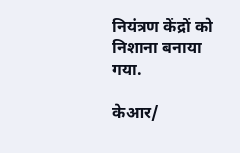नियंत्रण केंद्रों को निशाना बनाया गया.

केआर/